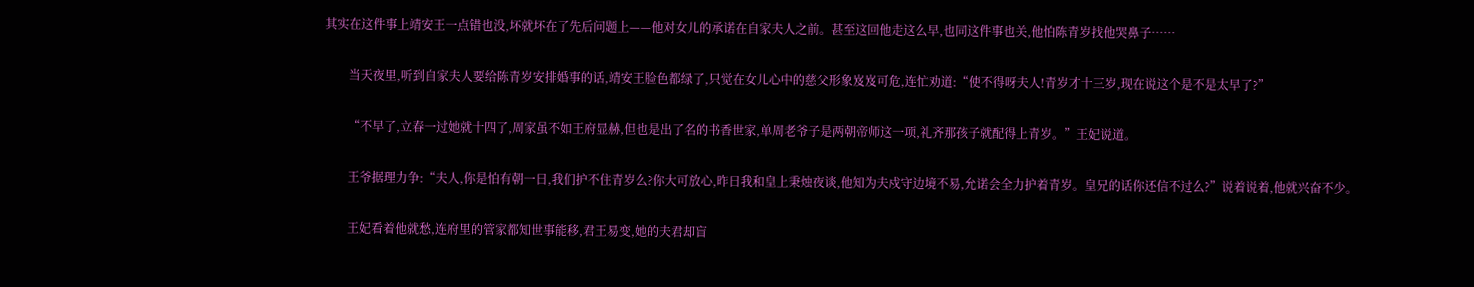其实在这件事上靖安王一点错也没,坏就坏在了先后问题上——他对女儿的承诺在自家夫人之前。甚至这回他走这么早,也同这件事也关,他怕陈青岁找他哭鼻子……

        当天夜里,听到自家夫人要给陈青岁安排婚事的话,靖安王脸色都绿了,只觉在女儿心中的慈父形象岌岌可危,连忙劝道:“使不得呀夫人!青岁才十三岁,现在说这个是不是太早了?”

        “不早了,立春一过她就十四了,周家虽不如王府显赫,但也是出了名的书香世家,单周老爷子是两朝帝师这一项,礼齐那孩子就配得上青岁。”王妃说道。

        王爷据理力争:“夫人,你是怕有朝一日,我们护不住青岁么?你大可放心,昨日我和皇上秉烛夜谈,他知为夫戍守边境不易,允诺会全力护着青岁。皇兄的话你还信不过么?”说着说着,他就兴奋不少。

        王妃看着他就愁,连府里的管家都知世事能移,君王易变,她的夫君却盲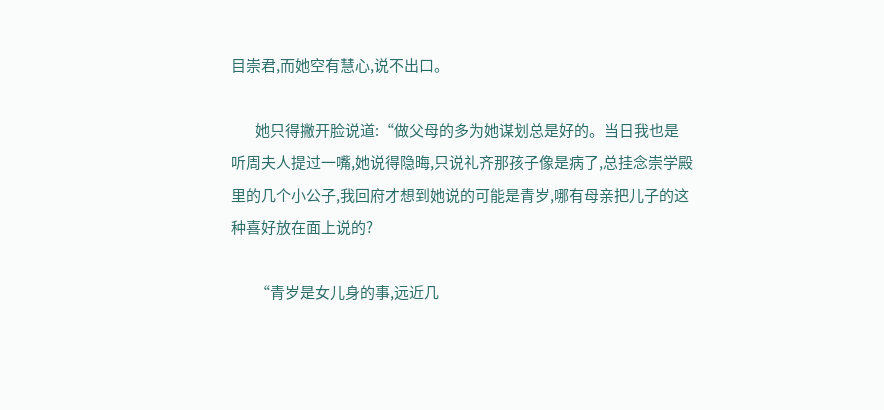目崇君,而她空有慧心,说不出口。

        她只得撇开脸说道:“做父母的多为她谋划总是好的。当日我也是听周夫人提过一嘴,她说得隐晦,只说礼齐那孩子像是病了,总挂念崇学殿里的几个小公子,我回府才想到她说的可能是青岁,哪有母亲把儿子的这种喜好放在面上说的?

        “青岁是女儿身的事,远近几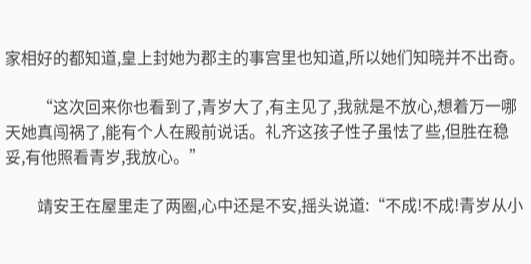家相好的都知道,皇上封她为郡主的事宫里也知道,所以她们知晓并不出奇。

        “这次回来你也看到了,青岁大了,有主见了,我就是不放心,想着万一哪天她真闯祸了,能有个人在殿前说话。礼齐这孩子性子虽怯了些,但胜在稳妥,有他照看青岁,我放心。”

        靖安王在屋里走了两圈,心中还是不安,摇头说道:“不成!不成!青岁从小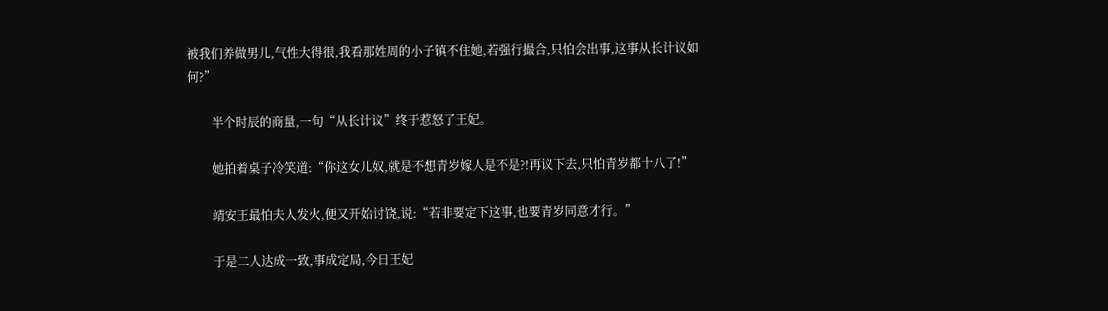被我们养做男儿,气性大得很,我看那姓周的小子镇不住她,若强行撮合,只怕会出事,这事从长计议如何?”

        半个时辰的商量,一句“从长计议”终于惹怒了王妃。

        她拍着桌子冷笑道:“你这女儿奴,就是不想青岁嫁人是不是?!再议下去,只怕青岁都十八了!”

        靖安王最怕夫人发火,便又开始讨饶,说:“若非要定下这事,也要青岁同意才行。”

        于是二人达成一致,事成定局,今日王妃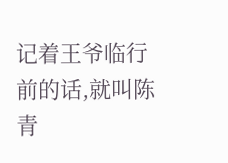记着王爷临行前的话,就叫陈青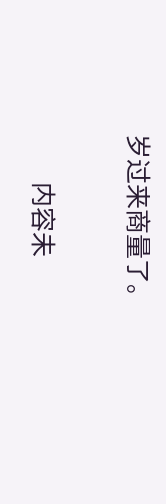岁过来商量了。

        内容未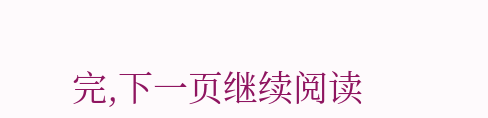完,下一页继续阅读